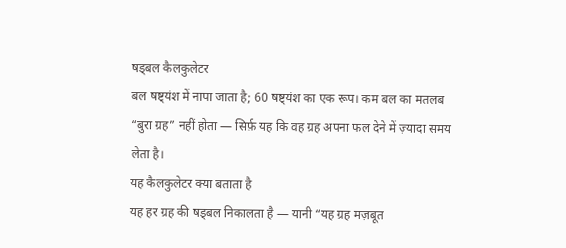षड्बल कैलकुलेटर
बल षष्ट्यंश में नापा जाता है; 60 षष्ट्यंश का एक रूप। कम बल का मतलब “बुरा ग्रह” नहीं होता — सिर्फ़ यह कि वह ग्रह अपना फल देने में ज़्यादा समय लेता है।
यह कैलकुलेटर क्या बताता है
यह हर ग्रह की षड्बल निकालता है — यानी “यह ग्रह मज़बूत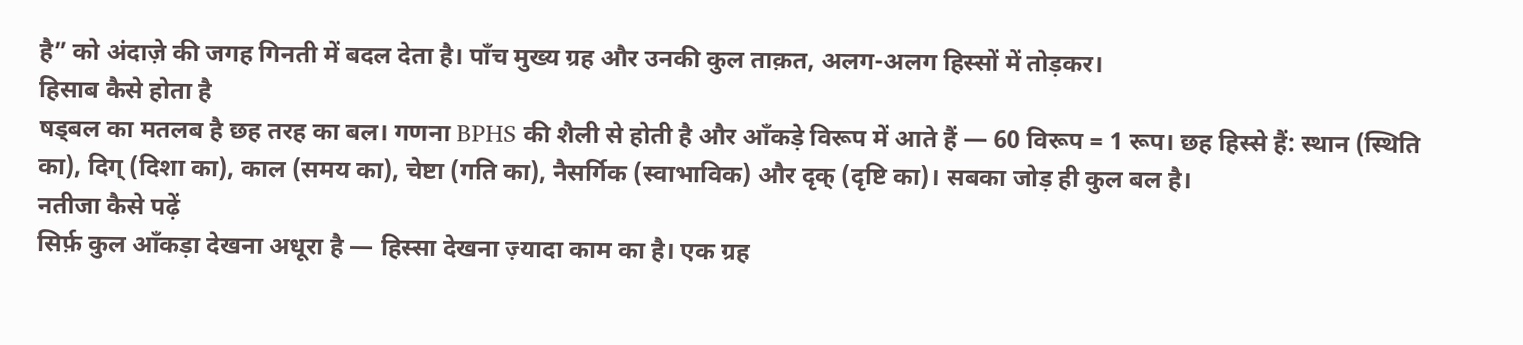है” को अंदाज़े की जगह गिनती में बदल देता है। पाँच मुख्य ग्रह और उनकी कुल ताक़त, अलग-अलग हिस्सों में तोड़कर।
हिसाब कैसे होता है
षड्बल का मतलब है छह तरह का बल। गणना BPHS की शैली से होती है और आँकड़े विरूप में आते हैं — 60 विरूप = 1 रूप। छह हिस्से हैं: स्थान (स्थिति का), दिग् (दिशा का), काल (समय का), चेष्टा (गति का), नैसर्गिक (स्वाभाविक) और दृक् (दृष्टि का)। सबका जोड़ ही कुल बल है।
नतीजा कैसे पढ़ें
सिर्फ़ कुल आँकड़ा देखना अधूरा है — हिस्सा देखना ज़्यादा काम का है। एक ग्रह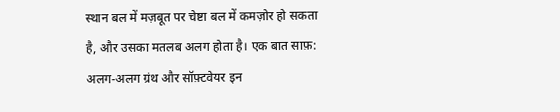स्थान बल में मज़बूत पर चेष्टा बल में कमज़ोर हो सकता है, और उसका मतलब अलग होता है। एक बात साफ़: अलग-अलग ग्रंथ और सॉफ़्टवेयर इन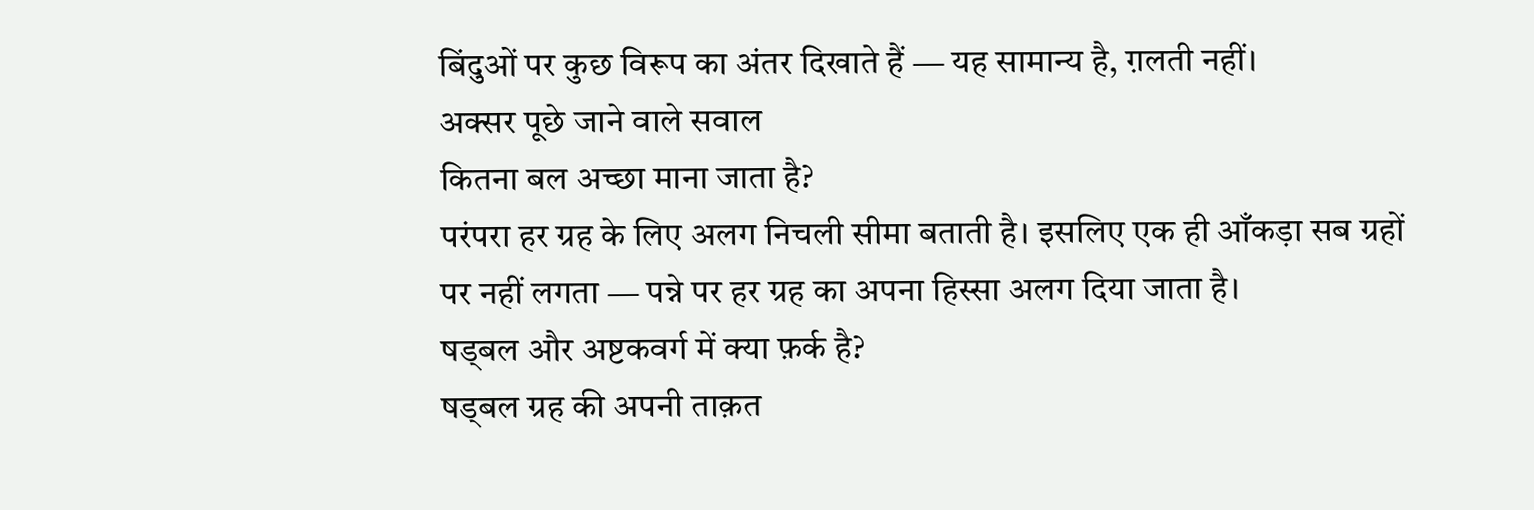बिंदुओं पर कुछ विरूप का अंतर दिखाते हैं — यह सामान्य है, ग़लती नहीं।
अक्सर पूछे जाने वाले सवाल
कितना बल अच्छा माना जाता है?
परंपरा हर ग्रह के लिए अलग निचली सीमा बताती है। इसलिए एक ही आँकड़ा सब ग्रहों पर नहीं लगता — पन्ने पर हर ग्रह का अपना हिस्सा अलग दिया जाता है।
षड्बल और अष्टकवर्ग में क्या फ़र्क है?
षड्बल ग्रह की अपनी ताक़त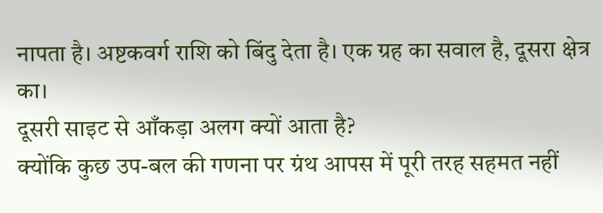नापता है। अष्टकवर्ग राशि को बिंदु देता है। एक ग्रह का सवाल है, दूसरा क्षेत्र का।
दूसरी साइट से आँकड़ा अलग क्यों आता है?
क्योंकि कुछ उप-बल की गणना पर ग्रंथ आपस में पूरी तरह सहमत नहीं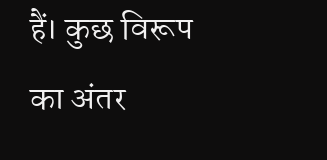हैं। कुछ विरूप का अंतर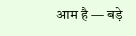आम है — बड़े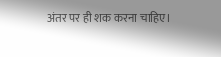अंतर पर ही शक करना चाहिए।